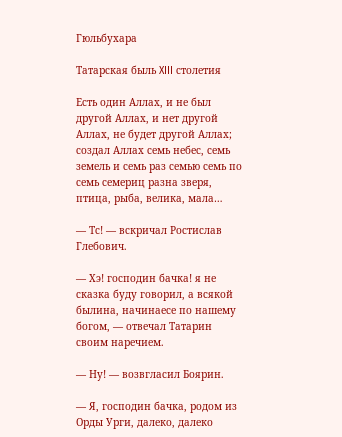Гюльбухара

Татарская быль XIII столетия

Есть один Аллах, и не был другой Аллах, и нет другой Аллах, не будет другой Аллах; создал Аллах семь небес, семь земель и семь раз семью семь по семь семериц разна зверя, птица, рыба, велика, мала…

— Тс! — вскричал Ростислав Глебович.

— Хэ! господин бачка! я не сказка буду говорил, а всякой былина, начинаесе по нашему богом, — отвечал Татарин своим наречием.

— Ну! — возвгласил Боярин.

— Я, господин бачка, родом из Орды Урги, далеко, далеко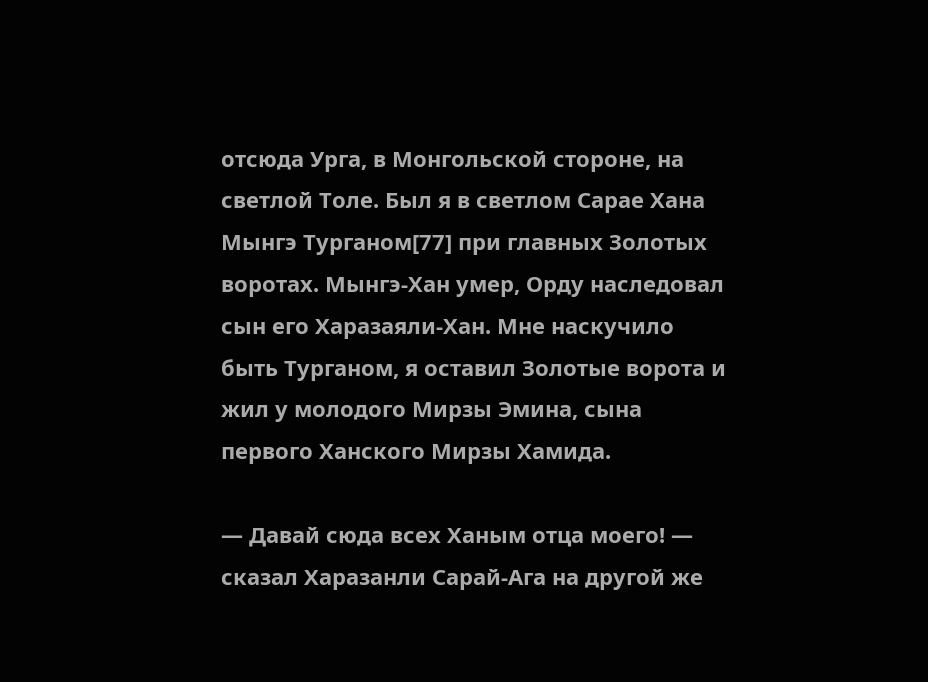отсюда Урга, в Монгольской стороне, на светлой Толе. Был я в светлом Сарае Хана Мынгэ Турганом[77] при главных Золотых воротах. Мынгэ-Хан умер, Орду наследовал сын его Харазаяли-Хан. Мне наскучило быть Турганом, я оставил Золотые ворота и жил у молодого Мирзы Эмина, сына первого Ханского Мирзы Хамида.

— Давай сюда всех Ханым отца моего! — сказал Харазанли Сарай-Ага на другой же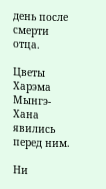день после смерти отца.

Цветы Харэма Мынгэ-Хана явились перед ним.

Ни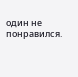один не понравился.